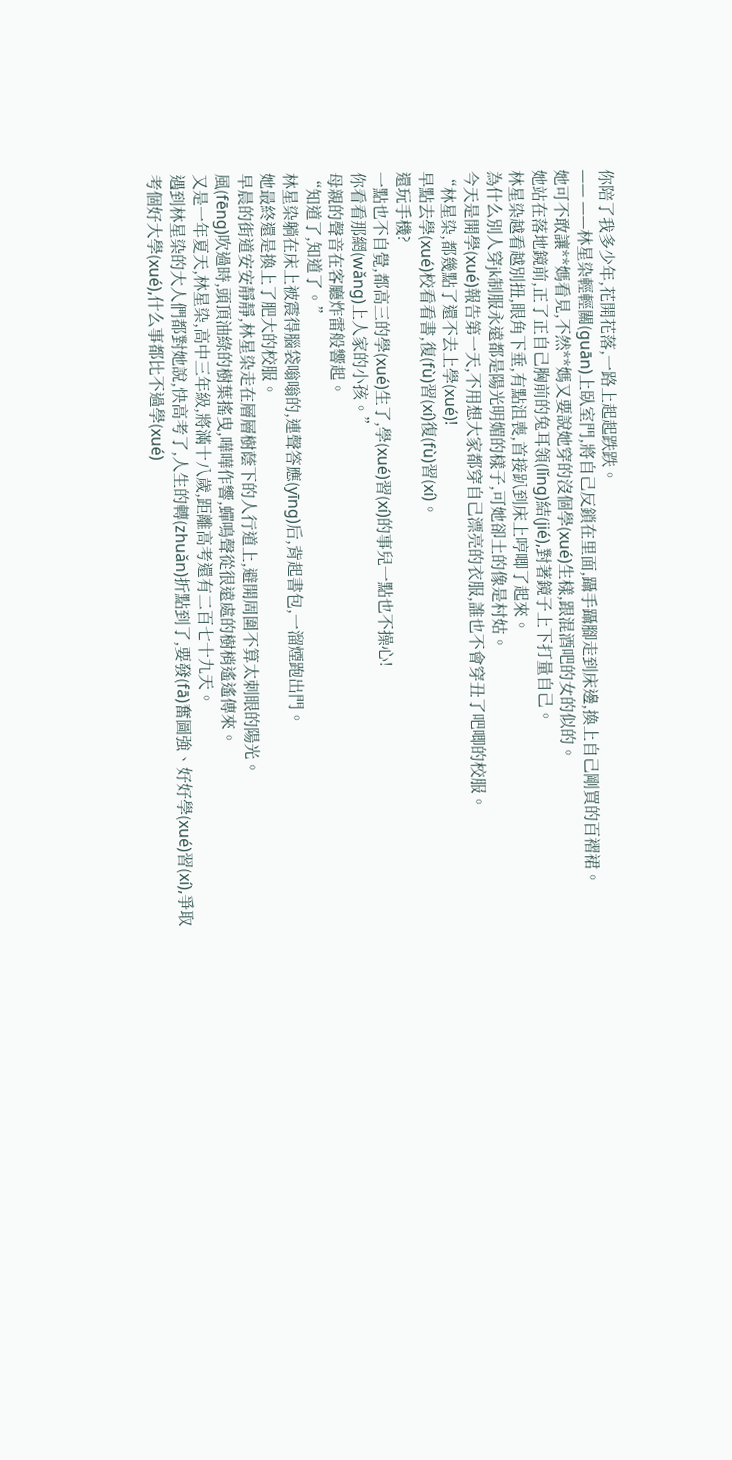你陪了我多少年,花開花落,一路上起起跌跌。
—— ——林星染輕輕關(guān)上臥室門,將自己反鎖在里面,躡手躡腳走到床邊,換上自己剛買的百褶裙。
她可不敢讓**媽看見,不然**媽又要說她穿的沒個學(xué)生樣,跟混酒吧的女的似的。
她站在落地鏡前,正了正自己胸前的兔耳領(lǐng)結(jié),對著鏡子上下打量自己。
林星染越看越別扭,眼角下垂,有點沮喪,首接趴到床上哼唧了起來。
為什么別人穿jk制服永遠都是陽光明媚的樣子,可她卻土的像是村姑。
今天是開學(xué)報告第一天,不用想大家都穿自己漂亮的衣服,誰也不會穿丑了吧唧的校服。
“林星染,都幾點了還不去上學(xué)!
早點去學(xué)校看看書,復(fù)習(xí)復(fù)習(xí)。
還玩手機?
一點也不自覺,都高三的學(xué)生了,學(xué)習(xí)的事兒一點也不操心!
你看看那網(wǎng)上人家的小孩。”
母親的聲音在客廳炸雷般響起。
“知道了,知道了。”
林星染躺在床上被震得腦袋嗡嗡的,連聲答應(yīng)后,背起書包,一溜煙跑出門。
她最終還是換上了肥大的校服。
早晨的街道安安靜靜,林星染走在層層樹蔭下的人行道上,避開周圍不算太刺眼的陽光。
風(fēng)吹過時,頭頂油綠的樹葉搖曳,嘩嘩作響,蟬鳴聲從很遠處的樹梢遙遙傳來。
又是一年夏天,林星染,高中三年級,將滿十八歲,距離高考還有二百七十九天。
遇到林星染的大人們都對她說,快高考了,人生的轉(zhuǎn)折點到了,要發(fā)奮圖強、好好學(xué)習(xí),爭取考個好大學(xué),什么事都比不過學(xué)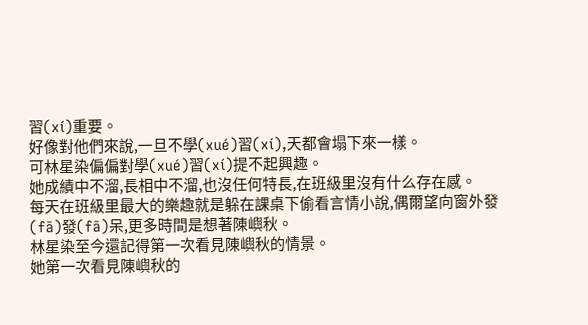習(xí)重要。
好像對他們來說,一旦不學(xué)習(xí),天都會塌下來一樣。
可林星染偏偏對學(xué)習(xí)提不起興趣。
她成績中不溜,長相中不溜,也沒任何特長,在班級里沒有什么存在感。
每天在班級里最大的樂趣就是躲在課桌下偷看言情小說,偶爾望向窗外發(fā)發(fā)呆,更多時間是想著陳嶼秋。
林星染至今還記得第一次看見陳嶼秋的情景。
她第一次看見陳嶼秋的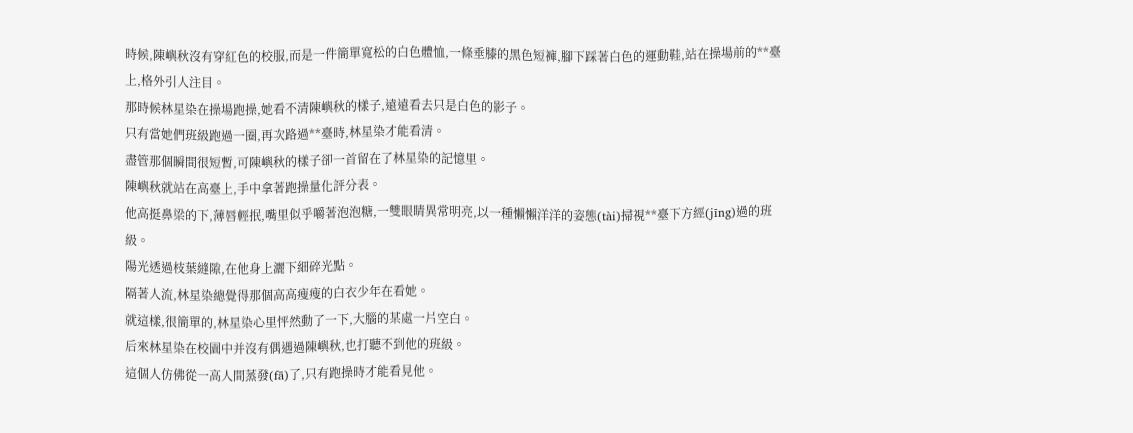時候,陳嶼秋沒有穿紅色的校服,而是一件簡單寬松的白色體恤,一條垂膝的黑色短褲,腳下踩著白色的運動鞋,站在操場前的**臺上,格外引人注目。
那時候林星染在操場跑操,她看不清陳嶼秋的樣子,遠遠看去只是白色的影子。
只有當她們班級跑過一圈,再次路過**臺時,林星染才能看清。
盡管那個瞬間很短暫,可陳嶼秋的樣子卻一首留在了林星染的記憶里。
陳嶼秋就站在高臺上,手中拿著跑操量化評分表。
他高挺鼻梁的下,薄唇輕抿,嘴里似乎嚼著泡泡糖,一雙眼睛異常明亮,以一種懶懶洋洋的姿態(tài)掃視**臺下方經(jīng)過的班級。
陽光透過枝葉縫隙,在他身上灑下細碎光點。
隔著人流,林星染總覺得那個高高瘦瘦的白衣少年在看她。
就這樣,很簡單的,林星染心里怦然動了一下,大腦的某處一片空白。
后來林星染在校園中并沒有偶遇過陳嶼秋,也打聽不到他的班級。
這個人仿佛從一高人間蒸發(fā)了,只有跑操時才能看見他。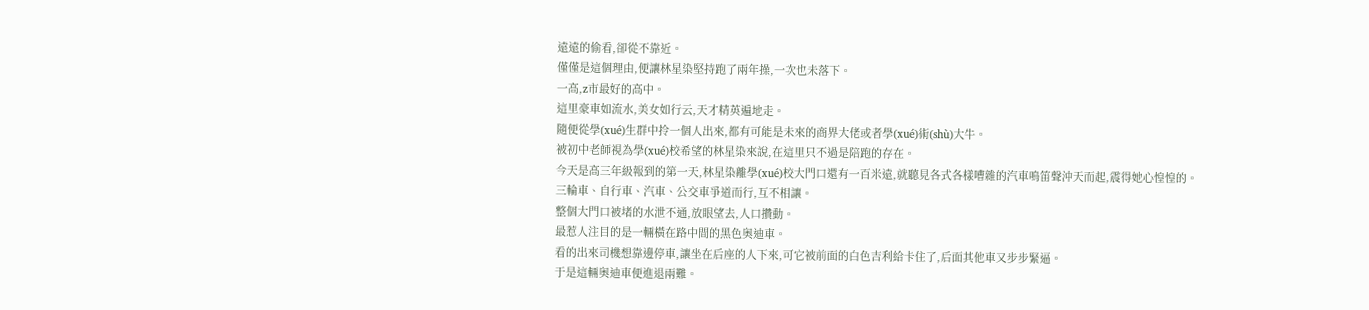遠遠的偷看,卻從不靠近。
僅僅是這個理由,便讓林星染堅持跑了兩年操,一次也未落下。
一高,z市最好的高中。
這里豪車如流水,美女如行云,天才精英遍地走。
隨便從學(xué)生群中拎一個人出來,都有可能是未來的商界大佬或者學(xué)術(shù)大牛。
被初中老師視為學(xué)校希望的林星染來說,在這里只不過是陪跑的存在。
今天是高三年級報到的第一天,林星染離學(xué)校大門口還有一百米遠,就聽見各式各樣嘈雜的汽車鳴笛聲沖天而起,震得她心惶惶的。
三輪車、自行車、汽車、公交車爭道而行,互不相讓。
整個大門口被堵的水泄不通,放眼望去,人口攢動。
最惹人注目的是一輛橫在路中間的黑色奧迪車。
看的出來司機想靠邊停車,讓坐在后座的人下來,可它被前面的白色吉利給卡住了,后面其他車又步步緊逼。
于是這輛奧迪車便進退兩難。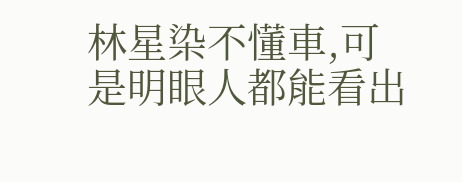林星染不懂車,可是明眼人都能看出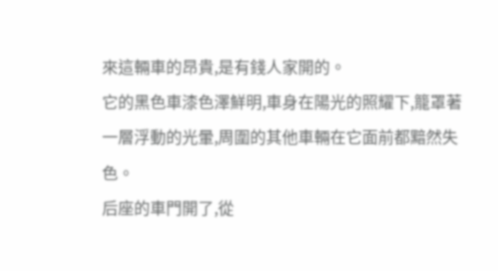來這輛車的昂貴,是有錢人家開的。
它的黑色車漆色澤鮮明,車身在陽光的照耀下,籠罩著一層浮動的光暈,周圍的其他車輛在它面前都黯然失色。
后座的車門開了,從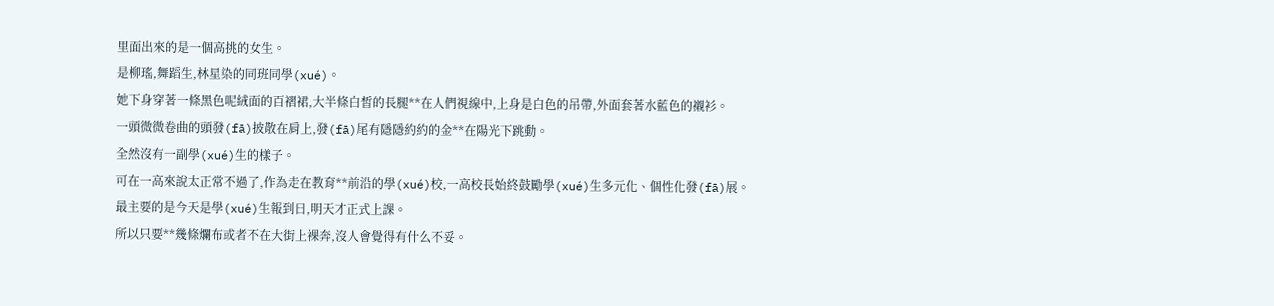里面出來的是一個高挑的女生。
是柳瑤,舞蹈生,林星染的同班同學(xué)。
她下身穿著一條黑色呢絨面的百褶裙,大半條白皙的長腿**在人們視線中,上身是白色的吊帶,外面套著水藍色的襯衫。
一頭微微卷曲的頭發(fā)披散在肩上,發(fā)尾有隱隱約約的金**在陽光下跳動。
全然沒有一副學(xué)生的樣子。
可在一高來說太正常不過了,作為走在教育**前沿的學(xué)校,一高校長始終鼓勵學(xué)生多元化、個性化發(fā)展。
最主要的是今天是學(xué)生報到日,明天才正式上課。
所以只要**幾條爛布或者不在大街上裸奔,沒人會覺得有什么不妥。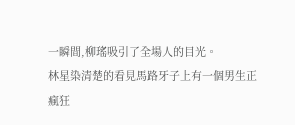一瞬間,柳瑤吸引了全場人的目光。
林星染清楚的看見馬路牙子上有一個男生正瘋狂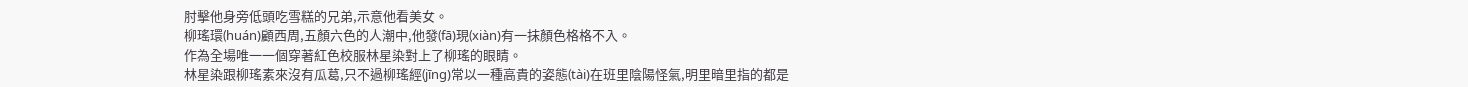肘擊他身旁低頭吃雪糕的兄弟,示意他看美女。
柳瑤環(huán)顧西周,五顏六色的人潮中,他發(fā)現(xiàn)有一抹顏色格格不入。
作為全場唯一一個穿著紅色校服林星染對上了柳瑤的眼睛。
林星染跟柳瑤素來沒有瓜葛,只不過柳瑤經(jīng)常以一種高貴的姿態(tài)在班里陰陽怪氣,明里暗里指的都是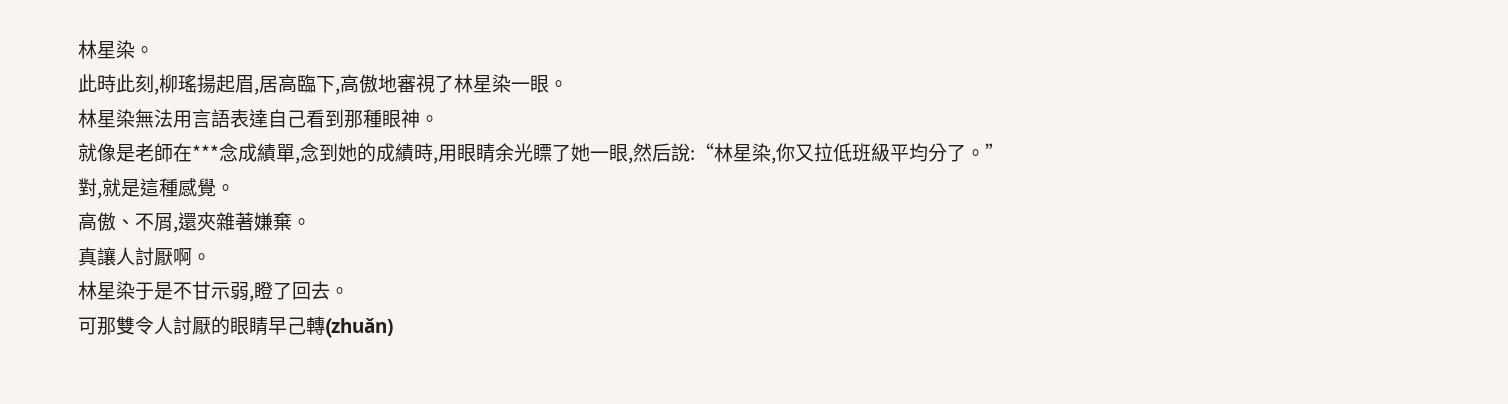林星染。
此時此刻,柳瑤揚起眉,居高臨下,高傲地審視了林星染一眼。
林星染無法用言語表達自己看到那種眼神。
就像是老師在***念成績單,念到她的成績時,用眼睛余光瞟了她一眼,然后說:“林星染,你又拉低班級平均分了。”
對,就是這種感覺。
高傲、不屑,還夾雜著嫌棄。
真讓人討厭啊。
林星染于是不甘示弱,瞪了回去。
可那雙令人討厭的眼睛早己轉(zhuǎn)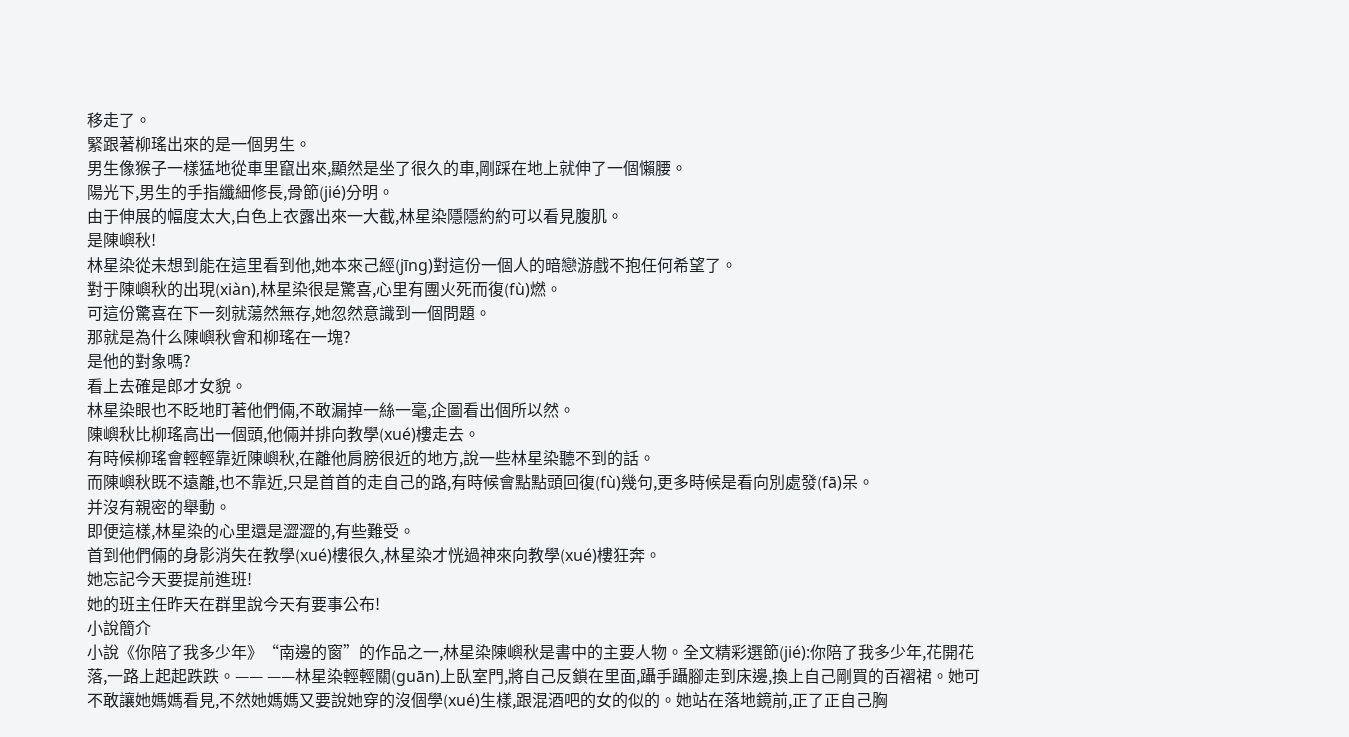移走了。
緊跟著柳瑤出來的是一個男生。
男生像猴子一樣猛地從車里竄出來,顯然是坐了很久的車,剛踩在地上就伸了一個懶腰。
陽光下,男生的手指纖細修長,骨節(jié)分明。
由于伸展的幅度太大,白色上衣露出來一大截,林星染隱隱約約可以看見腹肌。
是陳嶼秋!
林星染從未想到能在這里看到他,她本來己經(jīng)對這份一個人的暗戀游戲不抱任何希望了。
對于陳嶼秋的出現(xiàn),林星染很是驚喜,心里有團火死而復(fù)燃。
可這份驚喜在下一刻就蕩然無存,她忽然意識到一個問題。
那就是為什么陳嶼秋會和柳瑤在一塊?
是他的對象嗎?
看上去確是郎才女貌。
林星染眼也不眨地盯著他們倆,不敢漏掉一絲一毫,企圖看出個所以然。
陳嶼秋比柳瑤高出一個頭,他倆并排向教學(xué)樓走去。
有時候柳瑤會輕輕靠近陳嶼秋,在離他肩膀很近的地方,說一些林星染聽不到的話。
而陳嶼秋既不遠離,也不靠近,只是首首的走自己的路,有時候會點點頭回復(fù)幾句,更多時候是看向別處發(fā)呆。
并沒有親密的舉動。
即便這樣,林星染的心里還是澀澀的,有些難受。
首到他們倆的身影消失在教學(xué)樓很久,林星染才恍過神來向教學(xué)樓狂奔。
她忘記今天要提前進班!
她的班主任昨天在群里說今天有要事公布!
小說簡介
小說《你陪了我多少年》“南邊的窗”的作品之一,林星染陳嶼秋是書中的主要人物。全文精彩選節(jié):你陪了我多少年,花開花落,一路上起起跌跌。—— ——林星染輕輕關(guān)上臥室門,將自己反鎖在里面,躡手躡腳走到床邊,換上自己剛買的百褶裙。她可不敢讓她媽媽看見,不然她媽媽又要說她穿的沒個學(xué)生樣,跟混酒吧的女的似的。她站在落地鏡前,正了正自己胸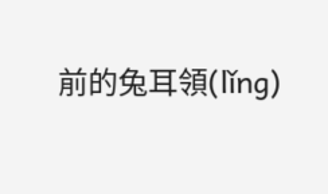前的兔耳領(lǐng)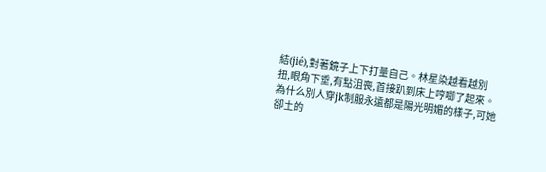結(jié),對著鏡子上下打量自己。林星染越看越別扭,眼角下垂,有點沮喪,首接趴到床上哼唧了起來。為什么別人穿jk制服永遠都是陽光明媚的樣子,可她卻土的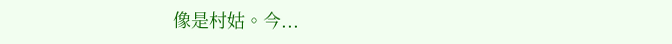像是村姑。今...